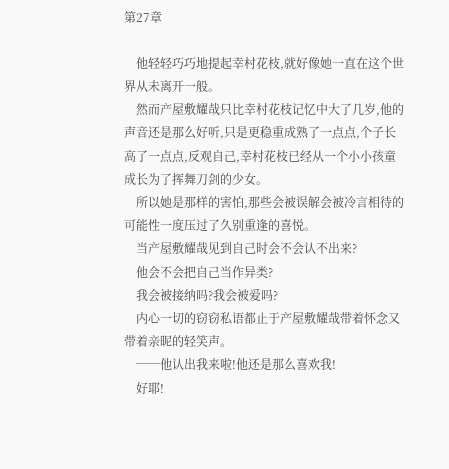第27章

    他轻轻巧巧地提起幸村花枝,就好像她一直在这个世界从未离开一般。
    然而产屋敷耀哉只比幸村花枝记忆中大了几岁,他的声音还是那么好听,只是更稳重成熟了一点点,个子长高了一点点,反观自己,幸村花枝已经从一个小小孩童成长为了挥舞刀剑的少女。
    所以她是那样的害怕,那些会被误解会被冷言相待的可能性一度压过了久别重逢的喜悦。
    当产屋敷耀哉见到自己时会不会认不出来?
    他会不会把自己当作异类?
    我会被接纳吗?我会被爱吗?
    内心一切的窃窃私语都止于产屋敷耀哉带着怀念又带着亲昵的轻笑声。
    ──他认出我来啦!他还是那么喜欢我!
    好耶!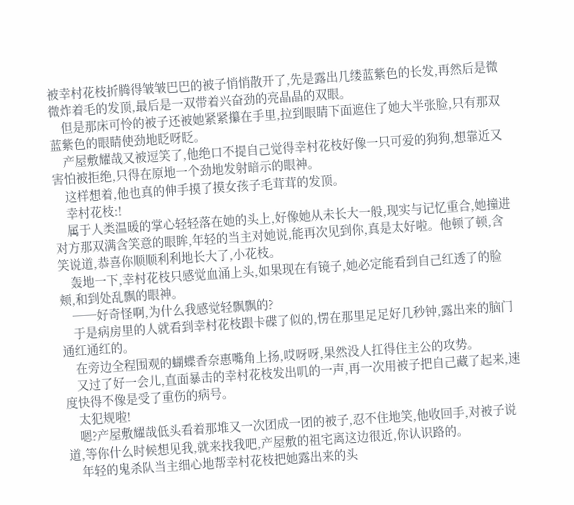被幸村花枝折腾得皱皱巴巴的被子悄悄散开了,先是露出几缕蓝紫色的长发,再然后是微微炸着毛的发顶,最后是一双带着兴奋劲的亮晶晶的双眼。
    但是那床可怜的被子还被她紧紧攥在手里,拉到眼睛下面遮住了她大半张脸,只有那双蓝紫色的眼睛使劲地眨呀眨。
    产屋敷耀哉又被逗笑了,他绝口不提自己觉得幸村花枝好像一只可爱的狗狗,想靠近又害怕被拒绝,只得在原地一个劲地发射暗示的眼神。
    这样想着,他也真的伸手摸了摸女孩子毛茸茸的发顶。
    幸村花枝:!
    属于人类温暖的掌心轻轻落在她的头上,好像她从未长大一般,现实与记忆重合,她撞进对方那双满含笑意的眼眸,年轻的当主对她说,能再次见到你,真是太好啦。他顿了顿,含笑说道,恭喜你顺顺利利地长大了,小花枝。
    轰地一下,幸村花枝只感觉血涌上头,如果现在有镜子,她必定能看到自己红透了的脸颊,和到处乱飘的眼神。
    ──好奇怪啊,为什么我感觉轻飘飘的?
    于是病房里的人就看到幸村花枝跟卡碟了似的,愣在那里足足好几秒钟,露出来的脑门通红通红的。
    在旁边全程围观的蝴蝶香奈惠嘴角上扬,哎呀呀,果然没人扛得住主公的攻势。
    又过了好一会儿,直面暴击的幸村花枝发出叽的一声,再一次用被子把自己藏了起来,速度快得不像是受了重伤的病号。
    太犯规啦!
    嗯?产屋敷耀哉低头看着那堆又一次团成一团的被子,忍不住地笑,他收回手,对被子说道,等你什么时候想见我,就来找我吧,产屋敷的祖宅离这边很近,你认识路的。
    年轻的鬼杀队当主细心地帮幸村花枝把她露出来的头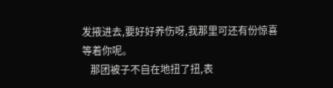发掖进去,要好好养伤呀,我那里可还有份惊喜等着你呢。
    那团被子不自在地扭了扭,表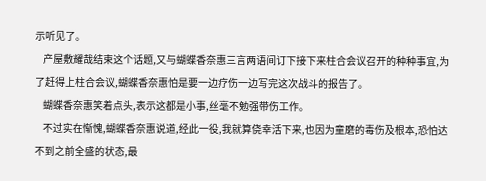示听见了。
    产屋敷耀哉结束这个话题,又与蝴蝶香奈惠三言两语间订下接下来柱合会议召开的种种事宜,为了赶得上柱合会议,蝴蝶香奈惠怕是要一边疗伤一边写完这次战斗的报告了。
    蝴蝶香奈惠笑着点头,表示这都是小事,丝毫不勉强带伤工作。
    不过实在惭愧,蝴蝶香奈惠说道,经此一役,我就算侥幸活下来,也因为童磨的毒伤及根本,恐怕达不到之前全盛的状态,最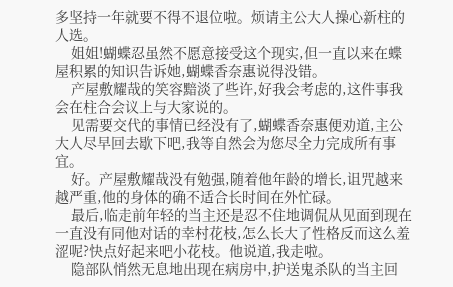多坚持一年就要不得不退位啦。烦请主公大人操心新柱的人选。
    姐姐!蝴蝶忍虽然不愿意接受这个现实,但一直以来在蝶屋积累的知识告诉她,蝴蝶香奈惠说得没错。
    产屋敷耀哉的笑容黯淡了些许,好我会考虑的,这件事我会在柱合会议上与大家说的。
    见需要交代的事情已经没有了,蝴蝶香奈惠便劝道,主公大人尽早回去歇下吧,我等自然会为您尽全力完成所有事宜。
    好。产屋敷耀哉没有勉强,随着他年龄的增长,诅咒越来越严重,他的身体的确不适合长时间在外忙碌。
    最后,临走前年轻的当主还是忍不住地调侃从见面到现在一直没有同他对话的幸村花枝,怎么长大了性格反而这么羞涩呢?快点好起来吧小花枝。他说道,我走啦。
    隐部队悄然无息地出现在病房中,护送鬼杀队的当主回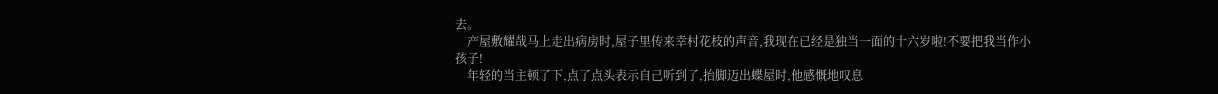去。
    产屋敷耀哉马上走出病房时,屋子里传来幸村花枝的声音,我现在已经是独当一面的十六岁啦!不要把我当作小孩子!
    年轻的当主顿了下,点了点头表示自己听到了,抬脚迈出蝶屋时,他感慨地叹息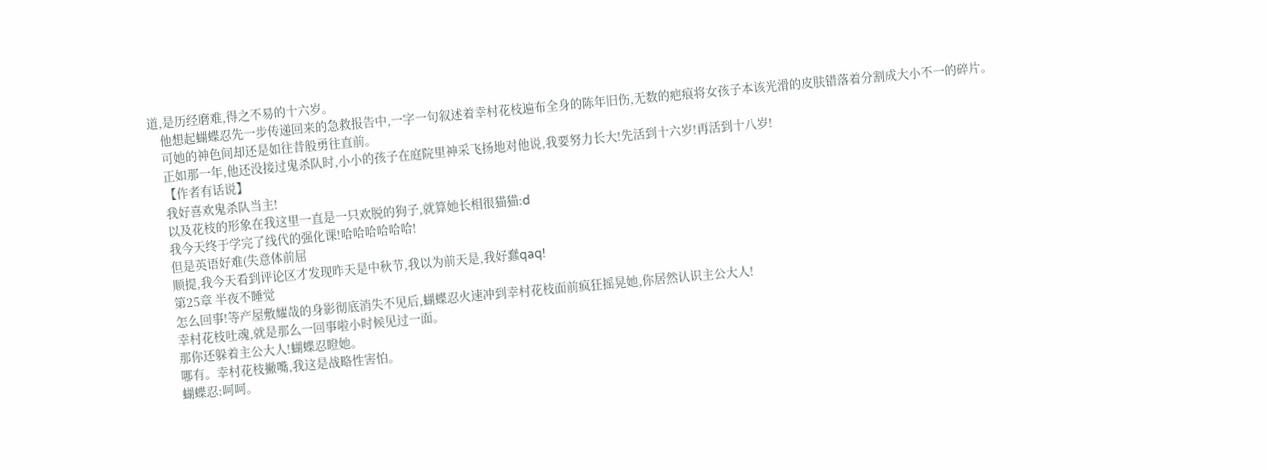道,是历经磨难,得之不易的十六岁。
    他想起蝴蝶忍先一步传递回来的急救报告中,一字一句叙述着幸村花枝遍布全身的陈年旧伤,无数的疤痕将女孩子本该光滑的皮肤错落着分割成大小不一的碎片。
    可她的神色间却还是如往昔般勇往直前。
    正如那一年,他还没接过鬼杀队时,小小的孩子在庭院里神采飞扬地对他说,我要努力长大!先活到十六岁!再活到十八岁!
    【作者有话说】
    我好喜欢鬼杀队当主!
    以及花枝的形象在我这里一直是一只欢脱的狗子,就算她长相很猫猫:d
    我今天终于学完了线代的强化课!哈哈哈哈哈哈!
    但是英语好难(失意体前屈
    顺提,我今天看到评论区才发现昨天是中秋节,我以为前天是,我好蠢qaq!
    第25章 半夜不睡觉
    怎么回事!等产屋敷耀哉的身影彻底消失不见后,蝴蝶忍火速冲到幸村花枝面前疯狂摇晃她,你居然认识主公大人!
    幸村花枝吐魂,就是那么一回事啦小时候见过一面。
    那你还躲着主公大人!蝴蝶忍瞪她。
    哪有。幸村花枝撇嘴,我这是战略性害怕。
    蝴蝶忍:呵呵。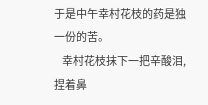于是中午幸村花枝的药是独一份的苦。
    幸村花枝抹下一把辛酸泪,捏着鼻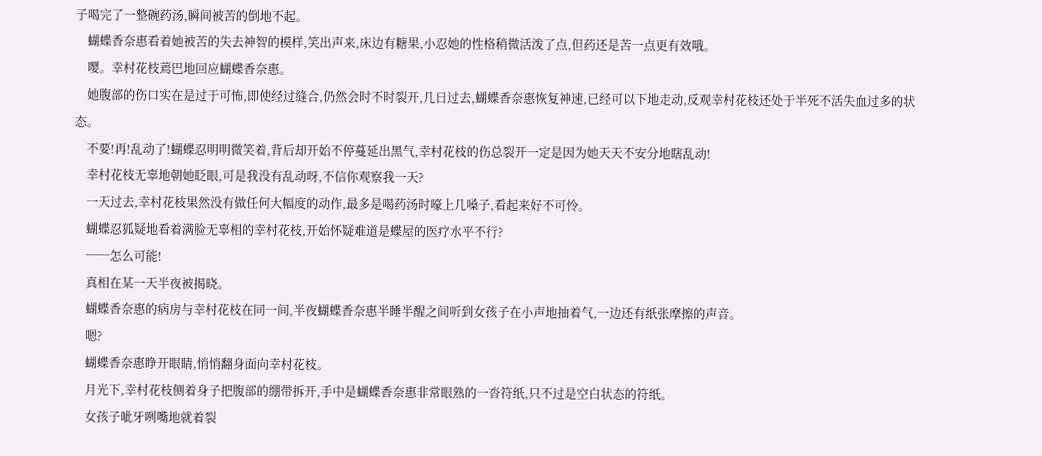子喝完了一整碗药汤,瞬间被苦的倒地不起。
    蝴蝶香奈惠看着她被苦的失去神智的模样,笑出声来,床边有糖果,小忍她的性格稍微活泼了点,但药还是苦一点更有效哦。
    嘤。幸村花枝蔫巴地回应蝴蝶香奈惠。
    她腹部的伤口实在是过于可怖,即使经过缝合,仍然会时不时裂开,几日过去,蝴蝶香奈惠恢复神速,已经可以下地走动,反观幸村花枝还处于半死不活失血过多的状态。
    不要!再!乱动了!蝴蝶忍明明微笑着,背后却开始不停蔓延出黑气,幸村花枝的伤总裂开一定是因为她天天不安分地瞎乱动!
    幸村花枝无辜地朝她眨眼,可是我没有乱动呀,不信你观察我一天?
    一天过去,幸村花枝果然没有做任何大幅度的动作,最多是喝药汤时嚎上几嗓子,看起来好不可怜。
    蝴蝶忍狐疑地看着满脸无辜相的幸村花枝,开始怀疑难道是蝶屋的医疗水平不行?
    ──怎么可能!
    真相在某一天半夜被揭晓。
    蝴蝶香奈惠的病房与幸村花枝在同一间,半夜蝴蝶香奈惠半睡半醒之间听到女孩子在小声地抽着气,一边还有纸张摩擦的声音。
    嗯?
    蝴蝶香奈惠睁开眼睛,悄悄翻身面向幸村花枝。
    月光下,幸村花枝侧着身子把腹部的绷带拆开,手中是蝴蝶香奈惠非常眼熟的一沓符纸,只不过是空白状态的符纸。
    女孩子呲牙咧嘴地就着裂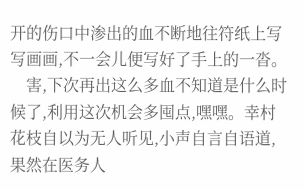开的伤口中渗出的血不断地往符纸上写写画画,不一会儿便写好了手上的一沓。
    害,下次再出这么多血不知道是什么时候了,利用这次机会多囤点,嘿嘿。幸村花枝自以为无人听见,小声自言自语道,果然在医务人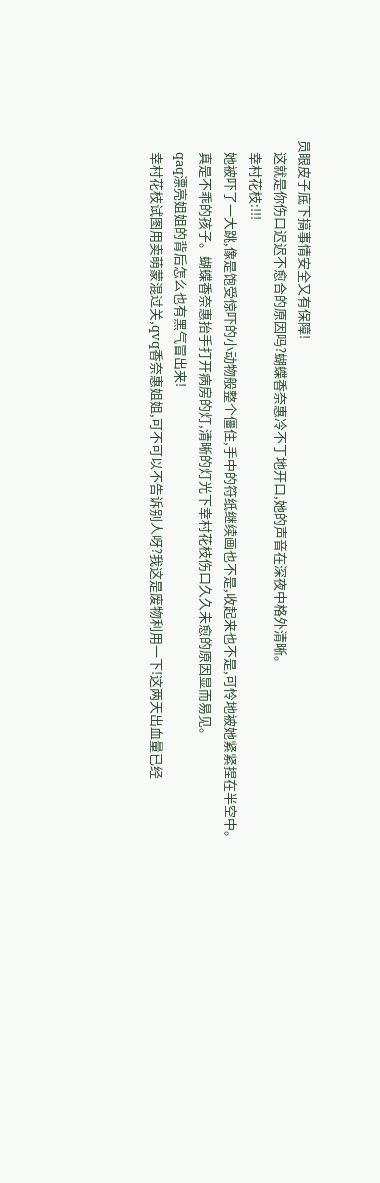员眼皮子底下搞事情安全又有保障!
    这就是你伤口迟迟不愈合的原因吗?蝴蝶香奈惠冷不丁地开口,她的声音在深夜中格外清晰。
    幸村花枝:!!!
    她被吓了一大跳,像是饱受惊吓的小动物般整个僵住,手中的符纸继续画也不是,收起来也不是,可怜地被她紧紧捏在半空中。
    真是不乖的孩子。蝴蝶香奈惠抬手打开病房的灯,清晰的灯光下幸村花枝伤口久久未愈的原因显而易见。
    qaq漂亮姐姐的背后怎么也有黑气冒出来!
    幸村花枝试图用卖萌蒙混过关,qvq香奈惠姐姐,可不可以不告诉别人呀?我这是废物利用一下!这两天出血量已经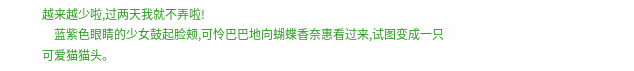越来越少啦,过两天我就不弄啦!
    蓝紫色眼睛的少女鼓起脸颊,可怜巴巴地向蝴蝶香奈惠看过来,试图变成一只可爱猫猫头。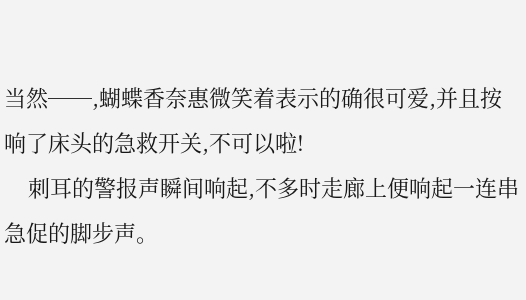当然──,蝴蝶香奈惠微笑着表示的确很可爱,并且按响了床头的急救开关,不可以啦!
    刺耳的警报声瞬间响起,不多时走廊上便响起一连串急促的脚步声。